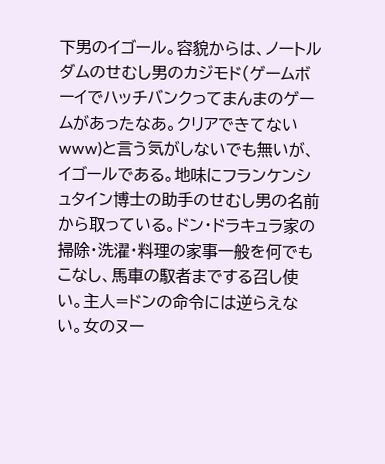下男のイゴール。容貌からは、ノートルダムのせむし男のカジモド(ゲームボーイでハッチバンクってまんまのゲームがあったなあ。クリアできてないwww)と言う気がしないでも無いが、イゴールである。地味にフランケンシュタイン博士の助手のせむし男の名前から取っている。ドン・ドラキュラ家の掃除・洗濯・料理の家事一般を何でもこなし、馬車の馭者までする召し使い。主人=ドンの命令には逆らえない。女のヌー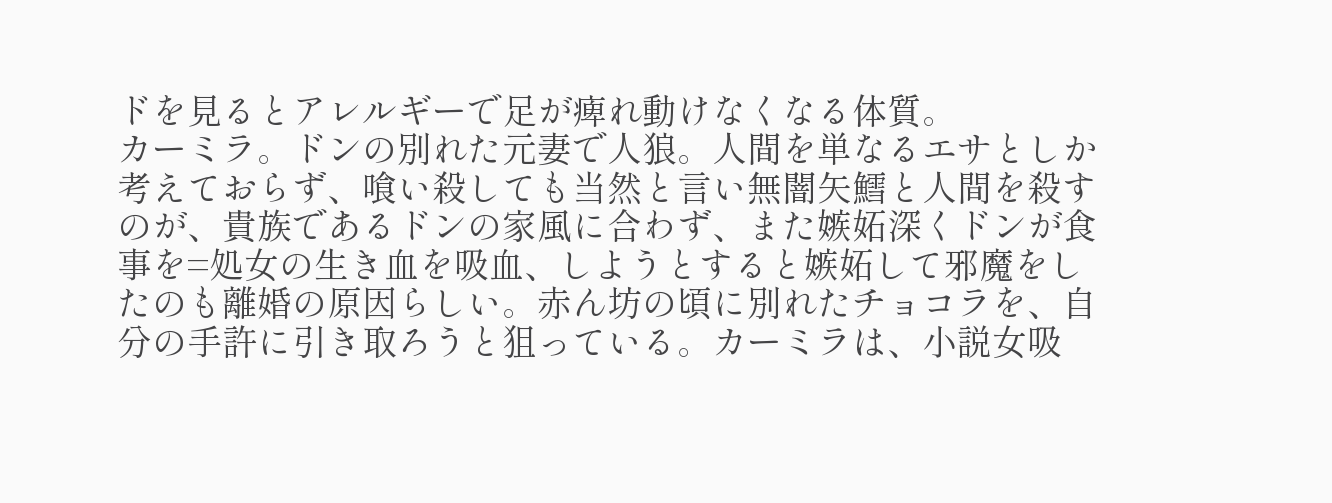ドを見るとアレルギーで足が痺れ動けなくなる体質。
カーミラ。ドンの別れた元妻で人狼。人間を単なるエサとしか考えておらず、喰い殺しても当然と言い無闇矢鱈と人間を殺すのが、貴族であるドンの家風に合わず、また嫉妬深くドンが食事を=処女の生き血を吸血、しようとすると嫉妬して邪魔をしたのも離婚の原因らしい。赤ん坊の頃に別れたチョコラを、自分の手許に引き取ろうと狙っている。カーミラは、小説女吸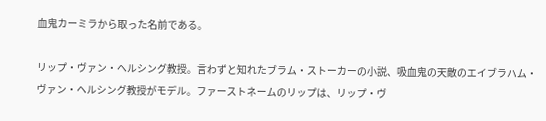血鬼カーミラから取った名前である。

リップ・ヴァン・ヘルシング教授。言わずと知れたブラム・ストーカーの小説、吸血鬼の天敵のエイブラハム・ヴァン・ヘルシング教授がモデル。ファーストネームのリップは、リップ・ヴ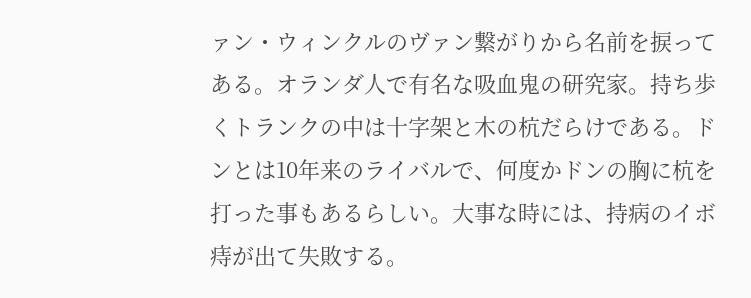ァン・ウィンクルのヴァン繋がりから名前を捩ってある。オランダ人で有名な吸血鬼の研究家。持ち歩くトランクの中は十字架と木の杭だらけである。ドンとは10年来のライバルで、何度かドンの胸に杭を打った事もあるらしい。大事な時には、持病のイボ痔が出て失敗する。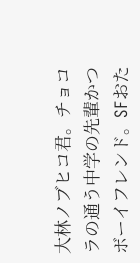大林ノブヒコ君。チョコラの通う中学の先輩かつボーイフレンド。SFおた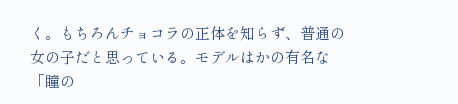く。もちろんチョコラの正体を知らず、普通の女の子だと思っている。モデルはかの有名な「瞳の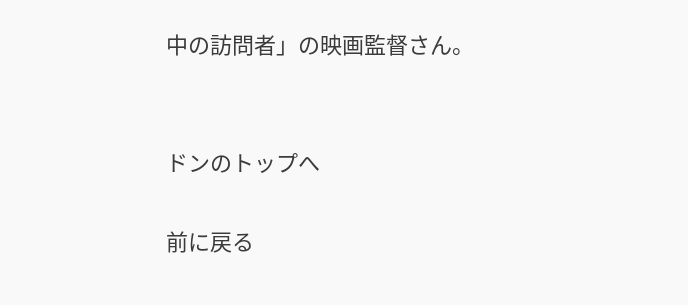中の訪問者」の映画監督さん。


ドンのトップへ

前に戻る